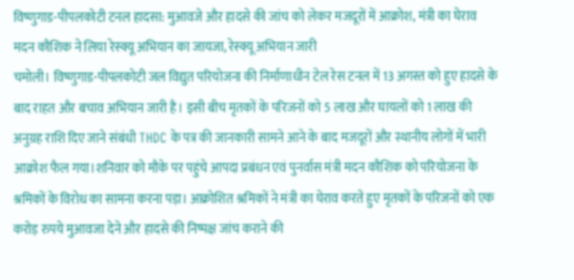विष्णुगाड-पीपलकोटी टनल हादसा: मुआवजे और हादसे की जांच को लेकर मजदूरों में आक्रोश, मंत्री का घेराव
मदन कौशिक ने लिया रेस्क्यू अभियान का जायजा, रेस्क्यू अभियान जारी
चमोली। विष्णुगाड-पीपलकोटी जल विद्युत परियोजना की निर्माणाधीन टेल रेस टनल में 13 अगस्त को हुए हादसे के बाद राहत और बचाव अभियान जारी है। इसी बीच मृतकों के परिजनों को 5 लाख और घायलों को 1 लाख की अनुग्रह राशि दिए जाने संबंधी THDC के पत्र की जानकारी सामने आने के बाद मजदूरों और स्थानीय लोगों में भारी आक्रोश फैल गया।शनिवार को मौके पर पहुंचे आपदा प्रबंधन एवं पुनर्वास मंत्री मदन कौशिक को परियोजना के श्रमिकों के विरोध का सामना करना पड़ा। आक्रोशित श्रमिकों ने मंत्री का घेराव करते हुए मृतकों के परिजनों को एक करोड़ रुपये मुआवजा देने और हादसे की निष्पक्ष जांच कराने की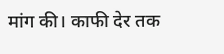मांग की। काफी देर तक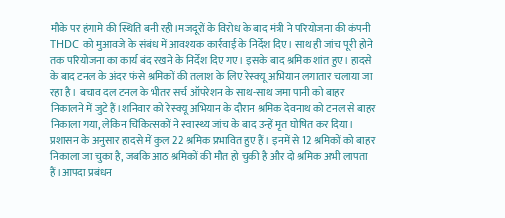मौके पर हंगामे की स्थिति बनी रही।मजदूरों के विरोध के बाद मंत्री ने परियोजना की कंपनी THDC को मुआवजे के संबंध में आवश्यक कार्रवाई के निर्देश दिए। साथ ही जांच पूरी होने तक परियोजना का कार्य बंद रखने के निर्देश दिए गए। इसके बाद श्रमिक शांत हुए। हादसे के बाद टनल के अंदर फंसे श्रमिकों की तलाश के लिए रेस्क्यू अभियान लगातार चलाया जा रहा है। बचाव दल टनल के भीतर सर्च ऑपरेशन के साथ-साथ जमा पानी को बाहर निकालने में जुटे हैं।शनिवार को रेस्क्यू अभियान के दौरान श्रमिक देवनाथ को टनल से बाहर निकाला गया, लेकिन चिकित्सकों ने स्वास्थ्य जांच के बाद उन्हें मृत घोषित कर दिया। प्रशासन के अनुसार हादसे में कुल 22 श्रमिक प्रभावित हुए हैं। इनमें से 12 श्रमिकों को बाहर निकाला जा चुका है, जबकि आठ श्रमिकों की मौत हो चुकी है और दो श्रमिक अभी लापता हैं।आपदा प्रबंधन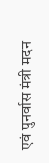एवं पुनर्वास मंत्री मदन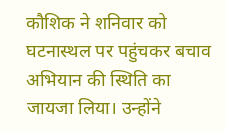कौशिक ने शनिवार को घटनास्थल पर पहुंचकर बचाव अभियान की स्थिति का जायजा लिया। उन्होंने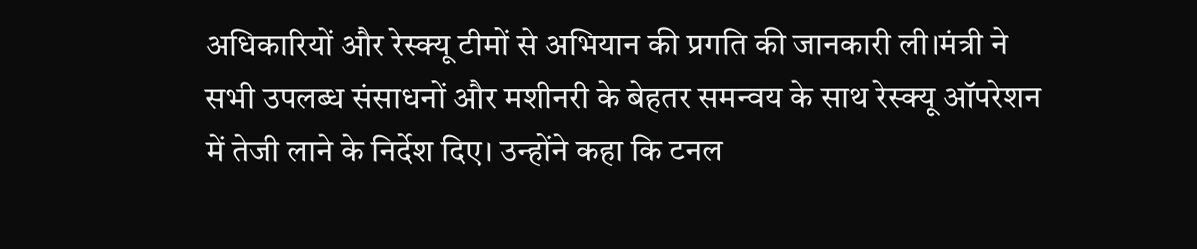अधिकारियों और रेस्क्यू टीमों से अभियान की प्रगति की जानकारी ली।मंत्री ने सभी उपलब्ध संसाधनों और मशीनरी के बेहतर समन्वय के साथ रेस्क्यू ऑपरेशन में तेजी लाने के निर्देश दिए। उन्होंने कहा कि टनल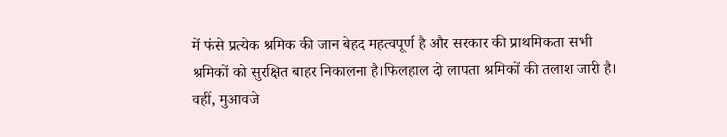में फंसे प्रत्येक श्रमिक की जान बेहद महत्वपूर्ण है और सरकार की प्राथमिकता सभी श्रमिकों को सुरक्षित बाहर निकालना है।फिलहाल दो लापता श्रमिकों की तलाश जारी है। वहीं, मुआवजे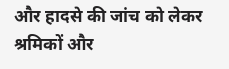और हादसे की जांच को लेकर श्रमिकों और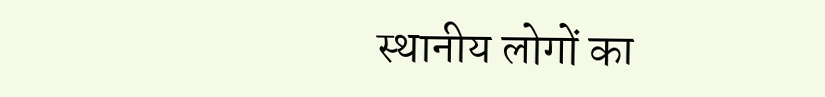स्थानीय लोगों का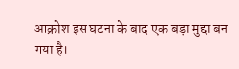आक्रोश इस घटना के बाद एक बड़ा मुद्दा बन गया है।